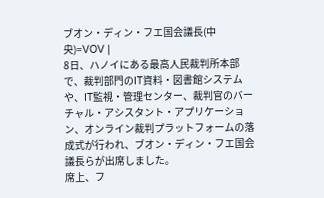ブオン・ディン・フエ国会議長(中央)=VOV |
8日、ハノイにある最高人民裁判所本部で、裁判部門のIT資料・図書館システムや、IT監視・管理センター、裁判官のバーチャル・アシスタント・アプリケーション、オンライン裁判プラットフォームの落成式が行われ、ブオン・ディン・フエ国会議長らが出席しました。
席上、フ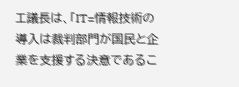エ議長は、「IT=情報技術の導入は裁判部門が国民と企業を支援する決意であるこ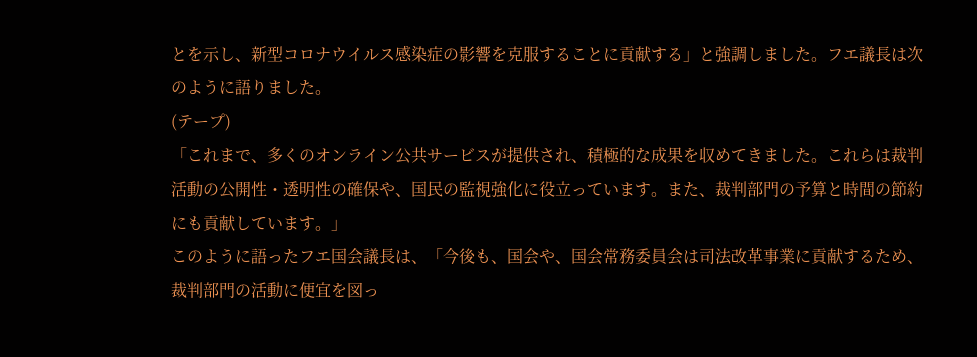とを示し、新型コロナウイルス感染症の影響を克服することに貢献する」と強調しました。フエ議長は次のように語りました。
(テープ)
「これまで、多くのオンライン公共サービスが提供され、積極的な成果を収めてきました。これらは裁判活動の公開性・透明性の確保や、国民の監視強化に役立っています。また、裁判部門の予算と時間の節約にも貢献しています。」
このように語ったフエ国会議長は、「今後も、国会や、国会常務委員会は司法改革事業に貢献するため、裁判部門の活動に便宜を図っ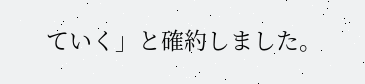ていく」と確約しました。